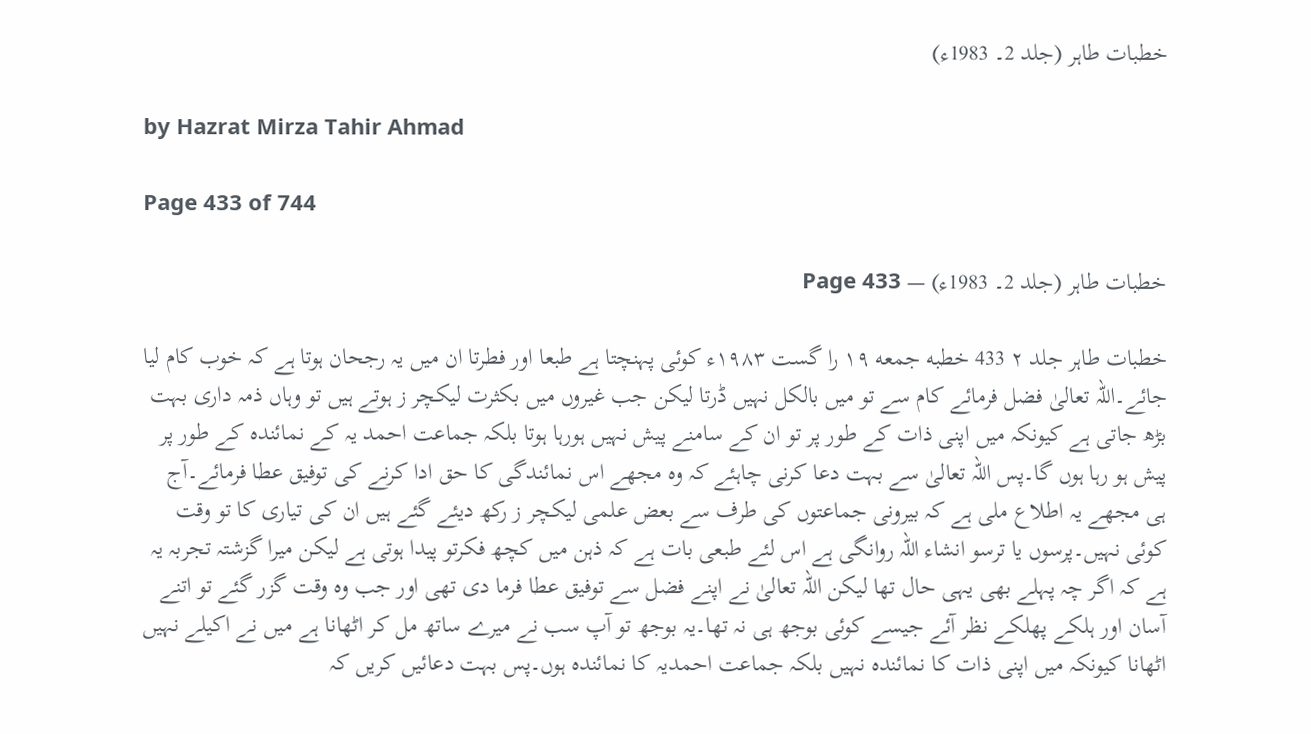خطبات طاہر (جلد 2۔ 1983ء)

by Hazrat Mirza Tahir Ahmad

Page 433 of 744

خطبات طاہر (جلد 2۔ 1983ء) — Page 433

خطبات طاہر جلد ۲ 433 خطبه جمعه ۱۹ را گست ۱۹۸۳ء کوئی پہنچتا ہے طبعا اور فطرتا ان میں یہ رجحان ہوتا ہے کہ خوب کام لیا جائے۔اللہ تعالیٰ فضل فرمائے کام سے تو میں بالکل نہیں ڈرتا لیکن جب غیروں میں بکثرت لیکچر ز ہوتے ہیں تو وہاں ذمہ داری بہت بڑھ جاتی ہے کیونکہ میں اپنی ذات کے طور پر تو ان کے سامنے پیش نہیں ہورہا ہوتا بلکہ جماعت احمد یہ کے نمائندہ کے طور پر پیش ہو رہا ہوں گا۔پس اللہ تعالیٰ سے بہت دعا کرنی چاہئے کہ وہ مجھے اس نمائندگی کا حق ادا کرنے کی توفیق عطا فرمائے۔آج ہی مجھے یہ اطلاع ملی ہے کہ بیرونی جماعتوں کی طرف سے بعض علمی لیکچر ز رکھ دیئے گئے ہیں ان کی تیاری کا تو وقت کوئی نہیں۔پرسوں یا ترسو انشاء اللہ روانگی ہے اس لئے طبعی بات ہے کہ ذہن میں کچھ فکرتو پیدا ہوتی ہے لیکن میرا گزشتہ تجربہ یہ ہے کہ اگر چہ پہلے بھی یہی حال تھا لیکن اللہ تعالیٰ نے اپنے فضل سے توفیق عطا فرما دی تھی اور جب وہ وقت گزر گئے تو اتنے آسان اور ہلکے پھلکے نظر آئے جیسے کوئی بوجھ ہی نہ تھا۔یہ بوجھ تو آپ سب نے میرے ساتھ مل کر اٹھانا ہے میں نے اکیلے نہیں اٹھانا کیونکہ میں اپنی ذات کا نمائندہ نہیں بلکہ جماعت احمدیہ کا نمائندہ ہوں۔پس بہت دعائیں کریں کہ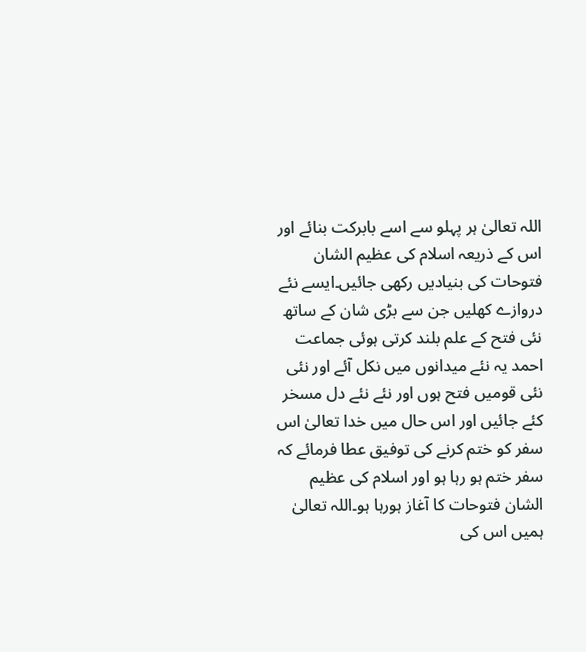اللہ تعالیٰ ہر پہلو سے اسے بابرکت بنائے اور اس کے ذریعہ اسلام کی عظیم الشان فتوحات کی بنیادیں رکھی جائیں۔ایسے نئے دروازے کھلیں جن سے بڑی شان کے ساتھ نئی فتح کے علم بلند کرتی ہوئی جماعت احمد یہ نئے میدانوں میں نکل آئے اور نئی نئی قومیں فتح ہوں اور نئے نئے دل مسخر کئے جائیں اور اس حال میں خدا تعالیٰ اس سفر کو ختم کرنے کی توفیق عطا فرمائے کہ سفر ختم ہو رہا ہو اور اسلام کی عظیم الشان فتوحات کا آغاز ہورہا ہو۔اللہ تعالیٰ ہمیں اس کی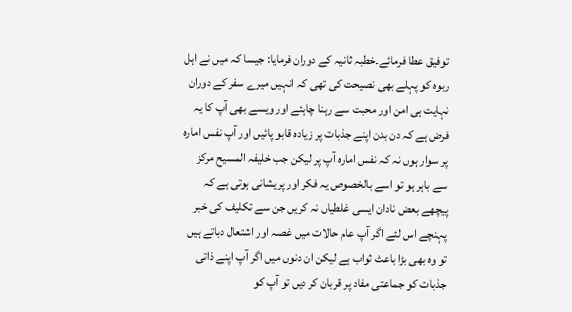توفیق عطا فرمائے۔خطبہ ثانیہ کے دوران فرمایا: جیسا کہ میں نے اہل ربوہ کو پہلے بھی نصیحت کی تھی کہ انہیں میرے سفر کے دوران نہایت ہی امن اور محبت سے رہنا چاہئے اور ویسے بھی آپ کا یہ فرض ہے کہ دن بدن اپنے جذبات پر زیادہ قابو پائیں اور آپ نفس امارہ پر سوار ہوں نہ کہ نفس امارہ آپ پر لیکن جب خلیفہ المسیح مرکز سے باہر ہو تو اسے بالخصوص یہ فکر اور پریشانی ہوتی ہے کہ پیچھے بعض نادان ایسی غلطیاں نہ کریں جن سے تکلیف کی خبر پہنچے اس لئے اگر آپ عام حالات میں غصہ اور اشتعال دباتے ہیں تو وہ بھی بڑا باعث ثواب ہے لیکن ان دنوں میں اگر آپ اپنے ذاتی جذبات کو جماعتی مفاد پر قربان کر دیں تو آپ کو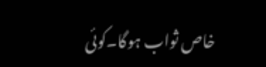خاص ثواب ہوگا۔کوئی